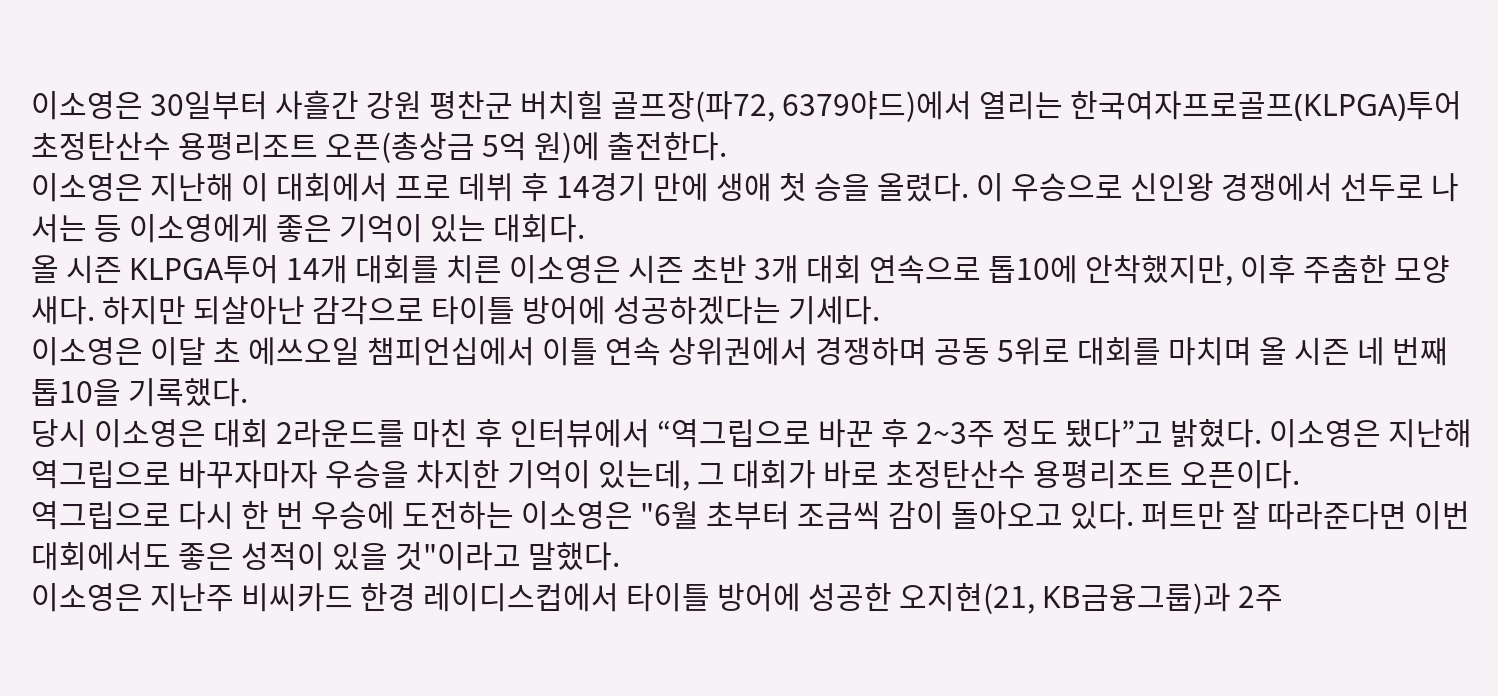이소영은 30일부터 사흘간 강원 평찬군 버치힐 골프장(파72, 6379야드)에서 열리는 한국여자프로골프(KLPGA)투어 초정탄산수 용평리조트 오픈(총상금 5억 원)에 출전한다.
이소영은 지난해 이 대회에서 프로 데뷔 후 14경기 만에 생애 첫 승을 올렸다. 이 우승으로 신인왕 경쟁에서 선두로 나서는 등 이소영에게 좋은 기억이 있는 대회다.
올 시즌 KLPGA투어 14개 대회를 치른 이소영은 시즌 초반 3개 대회 연속으로 톱10에 안착했지만, 이후 주춤한 모양새다. 하지만 되살아난 감각으로 타이틀 방어에 성공하겠다는 기세다.
이소영은 이달 초 에쓰오일 챔피언십에서 이틀 연속 상위권에서 경쟁하며 공동 5위로 대회를 마치며 올 시즌 네 번째 톱10을 기록했다.
당시 이소영은 대회 2라운드를 마친 후 인터뷰에서 “역그립으로 바꾼 후 2~3주 정도 됐다”고 밝혔다. 이소영은 지난해 역그립으로 바꾸자마자 우승을 차지한 기억이 있는데, 그 대회가 바로 초정탄산수 용평리조트 오픈이다.
역그립으로 다시 한 번 우승에 도전하는 이소영은 "6월 초부터 조금씩 감이 돌아오고 있다. 퍼트만 잘 따라준다면 이번 대회에서도 좋은 성적이 있을 것"이라고 말했다.
이소영은 지난주 비씨카드 한경 레이디스컵에서 타이틀 방어에 성공한 오지현(21, KB금융그룹)과 2주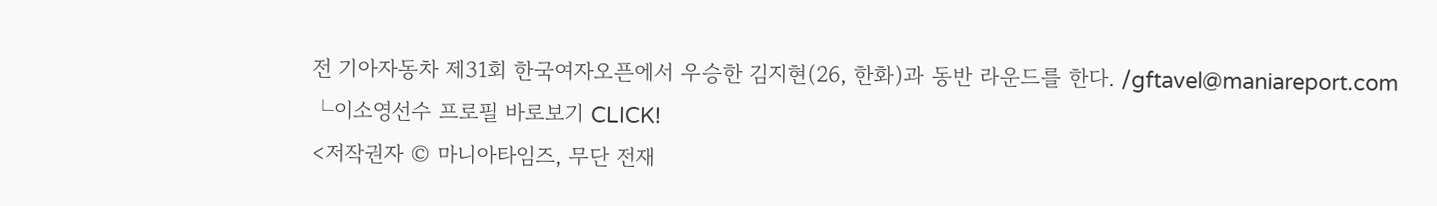전 기아자동차 제31회 한국여자오픈에서 우승한 김지현(26, 한화)과 동반 라운드를 한다. /gftavel@maniareport.com
└이소영선수 프로필 바로보기 CLICK!
<저작권자 © 마니아타임즈, 무단 전재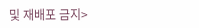및 재배포 금지>